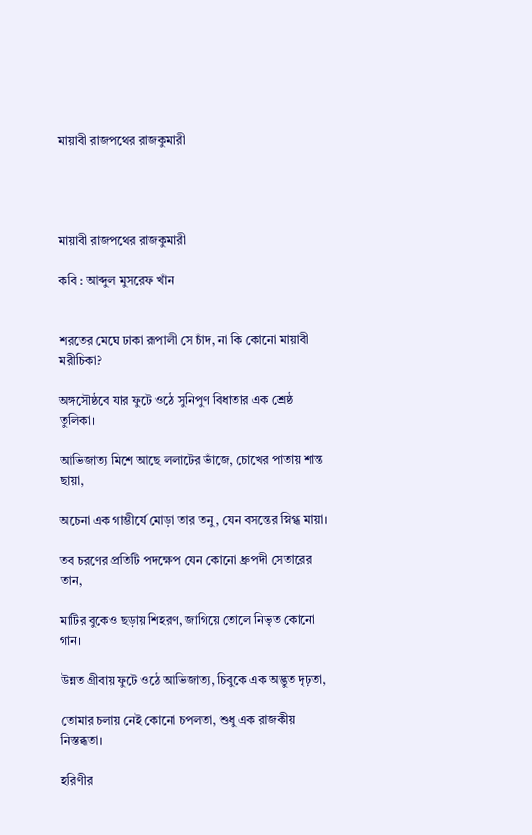মায়াবী রাজপথের রাজকুমারী




মায়াবী রাজপথের রাজকুমারী

কবি : আব্দুল মুসরেফ খাঁন


শরতের মেঘে ঢাকা রূপালী সে চাঁদ, না কি কোনো মায়াবী মরীচিকা?

অঙ্গসৌষ্ঠবে যার ফুটে ওঠে সুনিপুণ বিধাতার এক শ্রেষ্ঠ তুলিকা।

আভিজাত্য মিশে আছে ললাটের ভাঁজে, চোখের পাতায় শান্ত ছায়া,

অচেনা এক গাম্ভীর্যে মোড়া তার তনু, যেন বসন্তের স্নিগ্ধ মায়া।

তব চরণের প্রতিটি পদক্ষেপ যেন কোনো ধ্রুপদী সেতারের তান,

মাটির বুকেও ছড়ায় শিহরণ, জাগিয়ে তোলে নিভৃত কোনো গান।

উন্নত গ্রীবায় ফুটে ওঠে আভিজাত্য, চিবুকে এক অদ্ভুত দৃঢ়তা,

তোমার চলায় নেই কোনো চপলতা, শুধু এক রাজকীয় নিস্তব্ধতা।

হরিণীর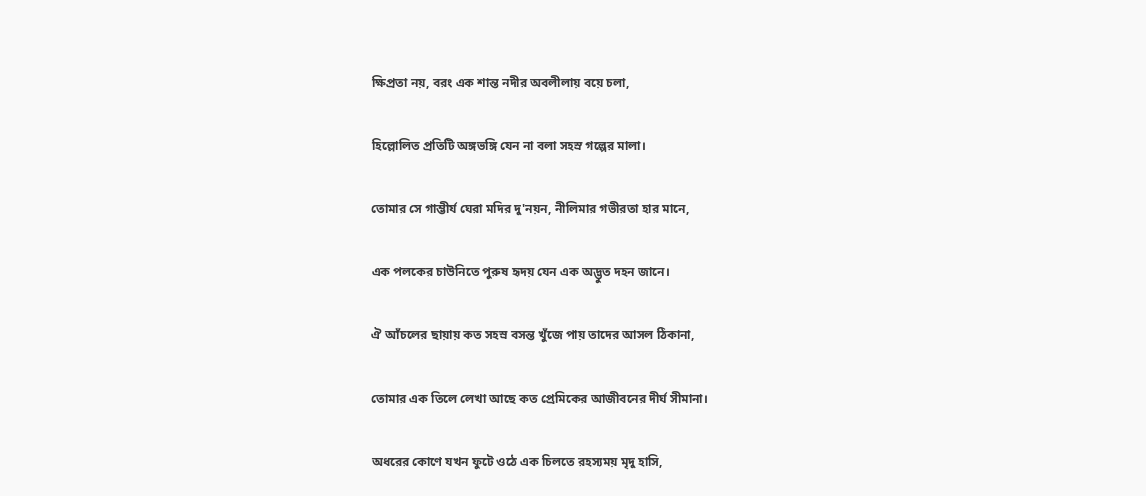ক্ষিপ্রতা নয়, বরং এক শান্ত নদীর অবলীলায় বয়ে চলা,

হিল্লোলিত প্রতিটি অঙ্গভঙ্গি যেন না বলা সহস্র গল্পের মালা।

তোমার সে গাম্ভীর্য ঘেরা মদির দু'নয়ন, নীলিমার গভীরতা হার মানে,

এক পলকের চাউনিতে পুরুষ হৃদয় যেন এক অদ্ভুত দহন জানে।

ঐ আঁচলের ছায়ায় কত সহস্র বসন্ত খুঁজে পায় তাদের আসল ঠিকানা,

তোমার এক তিলে লেখা আছে কত প্রেমিকের আজীবনের দীর্ঘ সীমানা।

অধরের কোণে যখন ফুটে ওঠে এক চিলতে রহস্যময় মৃদু হাসি,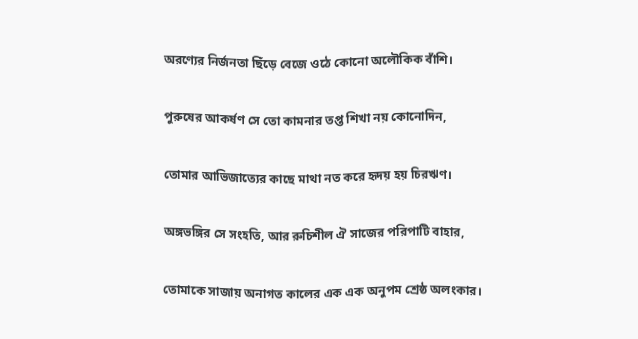অরণ্যের নির্জনতা ছিঁড়ে বেজে ওঠে কোনো অলৌকিক বাঁশি।

পুরুষের আকর্ষণ সে তো কামনার তপ্ত শিখা নয় কোনোদিন,

তোমার আভিজাত্যের কাছে মাথা নত করে হৃদয় হয় চিরঋণ।

অঙ্গভঙ্গির সে সংহতি, আর রুচিশীল ঐ সাজের পরিপাটি বাহার,

তোমাকে সাজায় অনাগত কালের এক এক অনুপম শ্রেষ্ঠ অলংকার।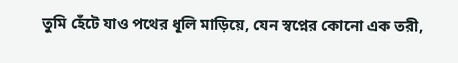তুমি হেঁটে যাও পথের ধূলি মাড়িয়ে, যেন স্বপ্নের কোনো এক তরী,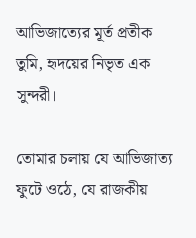আভিজাত্যের মূর্ত প্রতীক তুমি, হৃদয়ের নিভৃত এক সুন্দরী।

তোমার চলায় যে আভিজাত্য ফুটে ওঠে, যে রাজকীয়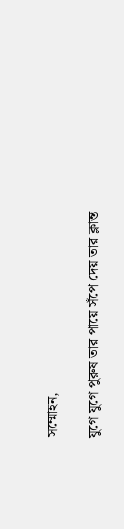সম্মোহন,

যুগে যুগে পুরুষ তার পায়ে সঁপে দেয় তার ক্লান্ত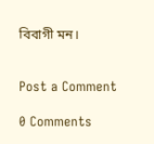বিবাগী মন।


Post a Comment

0 Comments